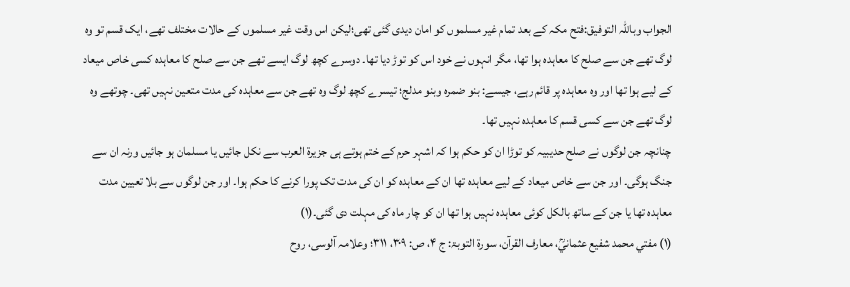الجواب وباللّٰہ التوفیق:فتح مکہ کے بعد تمام غیر مسلموں کو امان دیدی گئی تھی؛لیکن اس وقت غیر مسلموں کے حالات مختلف تھے، ایک قسم تو وہ لوگ تھے جن سے صلح کا معاہدہ ہوا تھا، مگر انہوں نے خود اس کو توڑ دیا تھا۔ دوسرے کچھ لوگ ایسے تھے جن سے صلح کا معاہدہ کسی خاص میعاد کے لیے ہوا تھا اور وہ معاہدہ پر قائم رہے، جیسے: بنو ضمرہ وبنو مدلج؛ تیسرے کچھ لوگ وہ تھے جن سے معاہدہ کی مدت متعین نہیں تھی۔ چوتھے وہ لوگ تھے جن سے کسی قسم کا معاہدہ نہیں تھا۔
چنانچہ جن لوگوں نے صلح حدیبیہ کو توڑا ان کو حکم ہوا کہ اشہر حرم کے ختم ہوتے ہی جزیرۃ العرب سے نکل جائیں یا مسلمان ہو جائیں ورنہ ان سے جنگ ہوگی۔ اور جن سے خاص میعاد کے لیے معاہدہ تھا ان کے معاہدہ کو ان کی مدت تک پورا کرنے کا حکم ہوا۔ اور جن لوگوں سے بلا تعیین مدت معاہدہ تھا یا جن کے ساتھ بالکل کوئی معاہدہ نہیں ہوا تھا ان کو چار ماہ کی مہلت دی گئی۔(۱)
(۱) مفتي محمد شفیع عثمانيؒ، معارف القرآن، سورۃ التوبۃ: ج ۴، ص: ۳۰۹، ۳۱۱؛ وعلامہ آلوسی، روح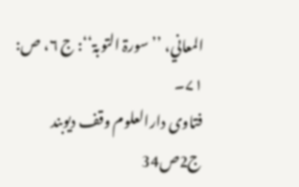المعاني، ’’سورۃ التوبۃ‘‘: ج ۶، ص: ۷۱۔
فتاوی دارالعلوم وقف دیوبند ج2ص34